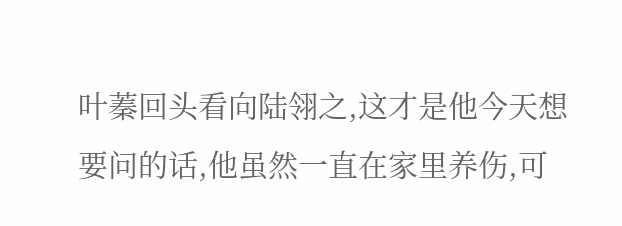叶蓁回头看向陆翎之,这才是他今天想要问的话,他虽然一直在家里养伤,可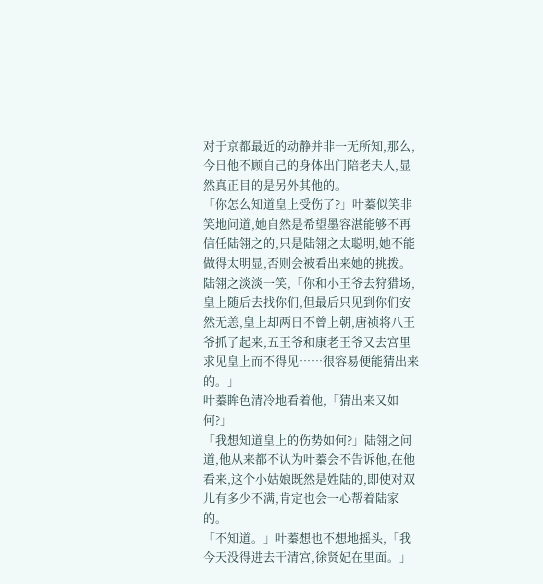对于京都最近的动静并非一无所知,那么,今日他不顾自己的身体出门陪老夫人,显然真正目的是另外其他的。
「你怎么知道皇上受伤了?」叶蓁似笑非笑地问道,她自然是希望墨容湛能够不再信任陆翎之的,只是陆翎之太聪明,她不能做得太明显,否则会被看出来她的挑拨。
陆翎之淡淡一笑,「你和小王爷去狩猎场,皇上随后去找你们,但最后只见到你们安然无恙,皇上却两日不曾上朝,唐祯将八王爷抓了起来,五王爷和康老王爷又去宫里求见皇上而不得见……很容易便能猜出来的。」
叶蓁眸色清冷地看着他,「猜出来又如何?」
「我想知道皇上的伤势如何?」陆翎之问道,他从来都不认为叶蓁会不告诉他,在他看来,这个小姑娘既然是姓陆的,即使对双儿有多少不满,肯定也会一心帮着陆家的。
「不知道。」叶蓁想也不想地摇头,「我今天没得进去干清宫,徐贤妃在里面。」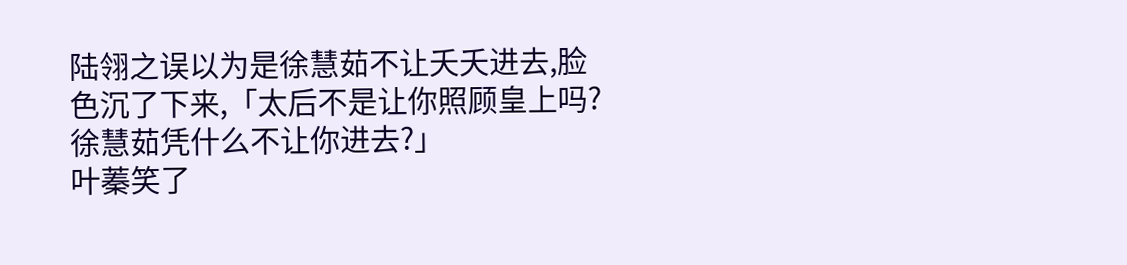陆翎之误以为是徐慧茹不让夭夭进去,脸色沉了下来,「太后不是让你照顾皇上吗?徐慧茹凭什么不让你进去?」
叶蓁笑了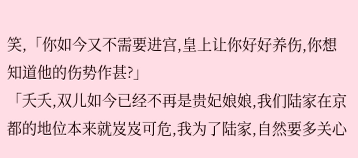笑,「你如今又不需要进宫,皇上让你好好养伤,你想知道他的伤势作甚?」
「夭夭,双儿如今已经不再是贵妃娘娘,我们陆家在京都的地位本来就岌岌可危,我为了陆家,自然要多关心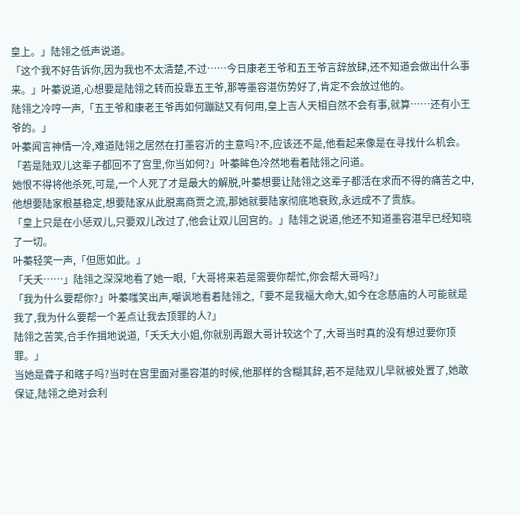皇上。」陆翎之低声说道。
「这个我不好告诉你,因为我也不太清楚,不过……今日康老王爷和五王爷言辞放肆,还不知道会做出什么事来。」叶蓁说道,心想要是陆翎之转而投靠五王爷,那等墨容湛伤势好了,肯定不会放过他的。
陆翎之冷哼一声,「五王爷和康老王爷再如何蹦跶又有何用,皇上吉人天相自然不会有事,就算……还有小王爷的。」
叶蓁闻言神情一冷,难道陆翎之居然在打墨容沂的主意吗?不,应该还不是,他看起来像是在寻找什么机会。
「若是陆双儿这辈子都回不了宫里,你当如何?」叶蓁眸色冷然地看着陆翎之问道。
她恨不得将他杀死,可是,一个人死了才是最大的解脱,叶蓁想要让陆翎之这辈子都活在求而不得的痛苦之中,他想要陆家根基稳定,想要陆家从此脱离商贾之流,那她就要陆家彻底地衰败,永远成不了贵族。
「皇上只是在小惩双儿,只要双儿改过了,他会让双儿回宫的。」陆翎之说道,他还不知道墨容湛早已经知晓了一切。
叶蓁轻笑一声,「但愿如此。」
「夭夭……」陆翎之深深地看了她一眼,「大哥将来若是需要你帮忙,你会帮大哥吗?」
「我为什么要帮你?」叶蓁嗤笑出声,嘲讽地看着陆翎之,「要不是我福大命大,如今在念慈庙的人可能就是我了,我为什么要帮一个差点让我去顶罪的人?」
陆翎之苦笑,合手作揖地说道,「夭夭大小姐,你就别再跟大哥计较这个了,大哥当时真的没有想过要你顶罪。」
当她是聋子和瞎子吗?当时在宫里面对墨容湛的时候,他那样的含糊其辞,若不是陆双儿早就被处置了,她敢保证,陆翎之绝对会利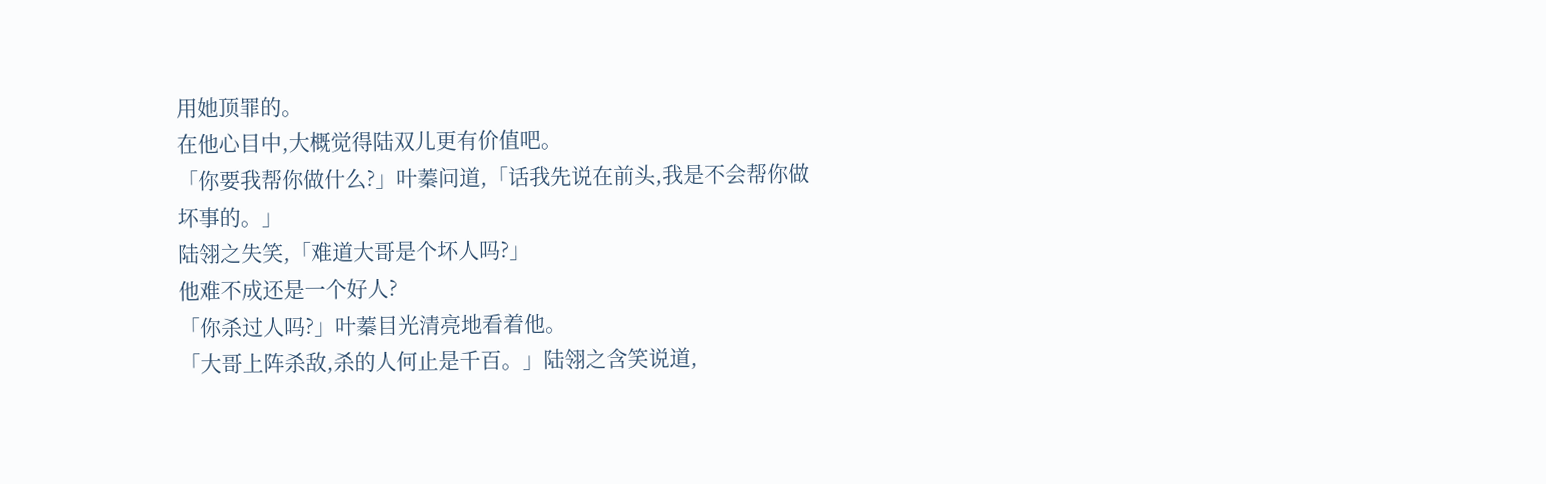用她顶罪的。
在他心目中,大概觉得陆双儿更有价值吧。
「你要我帮你做什么?」叶蓁问道,「话我先说在前头,我是不会帮你做坏事的。」
陆翎之失笑,「难道大哥是个坏人吗?」
他难不成还是一个好人?
「你杀过人吗?」叶蓁目光清亮地看着他。
「大哥上阵杀敌,杀的人何止是千百。」陆翎之含笑说道,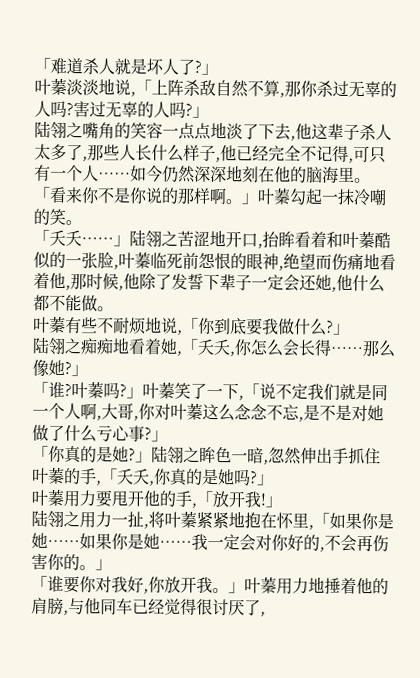「难道杀人就是坏人了?」
叶蓁淡淡地说,「上阵杀敌自然不算,那你杀过无辜的人吗?害过无辜的人吗?」
陆翎之嘴角的笑容一点点地淡了下去,他这辈子杀人太多了,那些人长什么样子,他已经完全不记得,可只有一个人……如今仍然深深地刻在他的脑海里。
「看来你不是你说的那样啊。」叶蓁勾起一抹冷嘲的笑。
「夭夭……」陆翎之苦涩地开口,抬眸看着和叶蓁酷似的一张脸,叶蓁临死前怨恨的眼神,绝望而伤痛地看着他,那时候,他除了发誓下辈子一定会还她,他什么都不能做。
叶蓁有些不耐烦地说,「你到底要我做什么?」
陆翎之痴痴地看着她,「夭夭,你怎么会长得……那么像她?」
「谁?叶蓁吗?」叶蓁笑了一下,「说不定我们就是同一个人啊,大哥,你对叶蓁这么念念不忘,是不是对她做了什么亏心事?」
「你真的是她?」陆翎之眸色一暗,忽然伸出手抓住叶蓁的手,「夭夭,你真的是她吗?」
叶蓁用力要甩开他的手,「放开我!」
陆翎之用力一扯,将叶蓁紧紧地抱在怀里,「如果你是她……如果你是她……我一定会对你好的,不会再伤害你的。」
「谁要你对我好,你放开我。」叶蓁用力地捶着他的肩膀,与他同车已经觉得很讨厌了,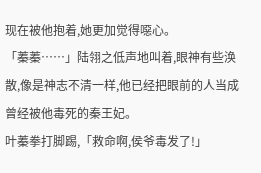现在被他抱着,她更加觉得噁心。
「蓁蓁……」陆翎之低声地叫着,眼神有些涣散,像是神志不清一样,他已经把眼前的人当成曾经被他毒死的秦王妃。
叶蓁拳打脚踢,「救命啊,侯爷毒发了!」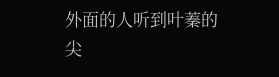外面的人听到叶蓁的尖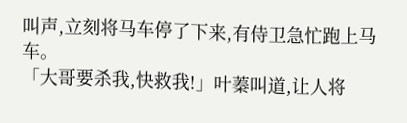叫声,立刻将马车停了下来,有侍卫急忙跑上马车。
「大哥要杀我,快救我!」叶蓁叫道,让人将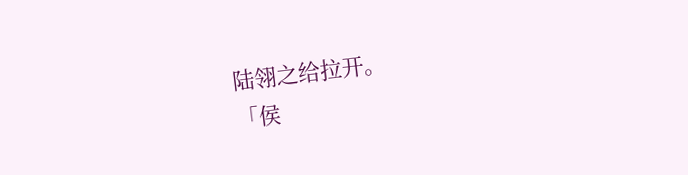陆翎之给拉开。
「侯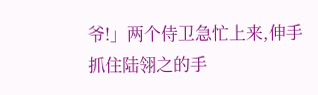爷!」两个侍卫急忙上来,伸手抓住陆翎之的手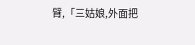臂,「三姑娘,外面把